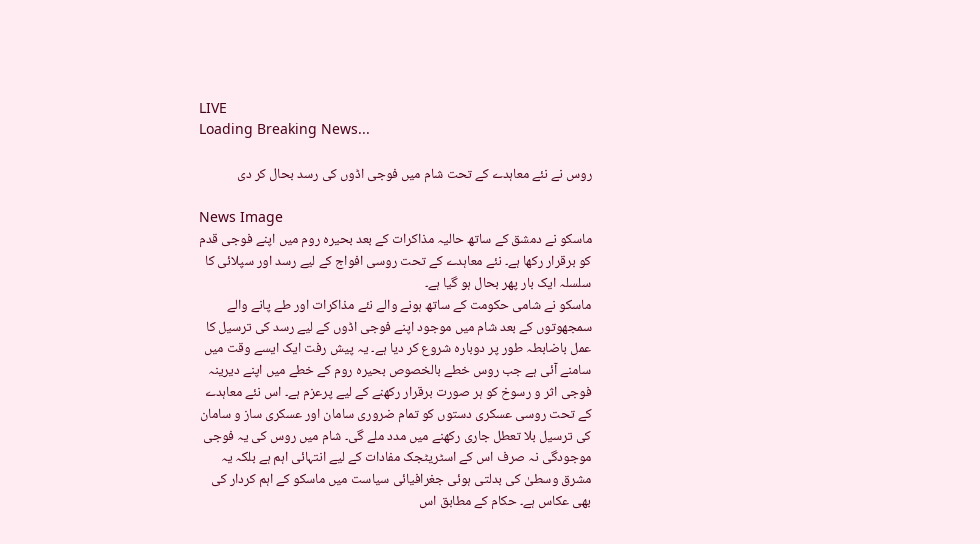LIVE
Loading Breaking News...

روس نے نئے معاہدے کے تحت شام میں فوجی اڈوں کی رسد بحال کر دی

News Image
ماسکو نے دمشق کے ساتھ حالیہ مذاکرات کے بعد بحیرہ روم میں اپنے فوجی قدم کو برقرار رکھا ہے۔ نئے معاہدے کے تحت روسی افواج کے لیے رسد اور سپلائی کا سلسلہ ایک بار پھر بحال ہو گیا ہے۔
ماسکو نے شامی حکومت کے ساتھ ہونے والے نئے مذاکرات اور طے پانے والے سمجھوتوں کے بعد شام میں موجود اپنے فوجی اڈوں کے لیے رسد کی ترسیل کا عمل باضابطہ طور پر دوبارہ شروع کر دیا ہے۔ یہ پیش رفت ایک ایسے وقت میں سامنے آئی ہے جب روس خطے بالخصوص بحیرہ روم کے خطے میں اپنے دیرینہ فوجی اثر و رسوخ کو ہر صورت برقرار رکھنے کے لیے پرعزم ہے۔ اس نئے معاہدے کے تحت روسی عسکری دستوں کو تمام ضروری سامان اور عسکری ساز و سامان کی ترسیل بلا تعطل جاری رکھنے میں مدد ملے گی۔ شام میں روس کی یہ فوجی موجودگی نہ صرف اس کے اسٹریٹجک مفادات کے لیے انتہائی اہم ہے بلکہ یہ مشرق وسطیٰ کی بدلتی ہوئی جغرافیائی سیاست میں ماسکو کے اہم کردار کی بھی عکاس ہے۔ حکام کے مطابق اس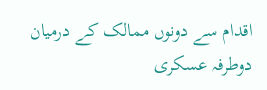اقدام سے دونوں ممالک کے درمیان دوطرفہ عسکری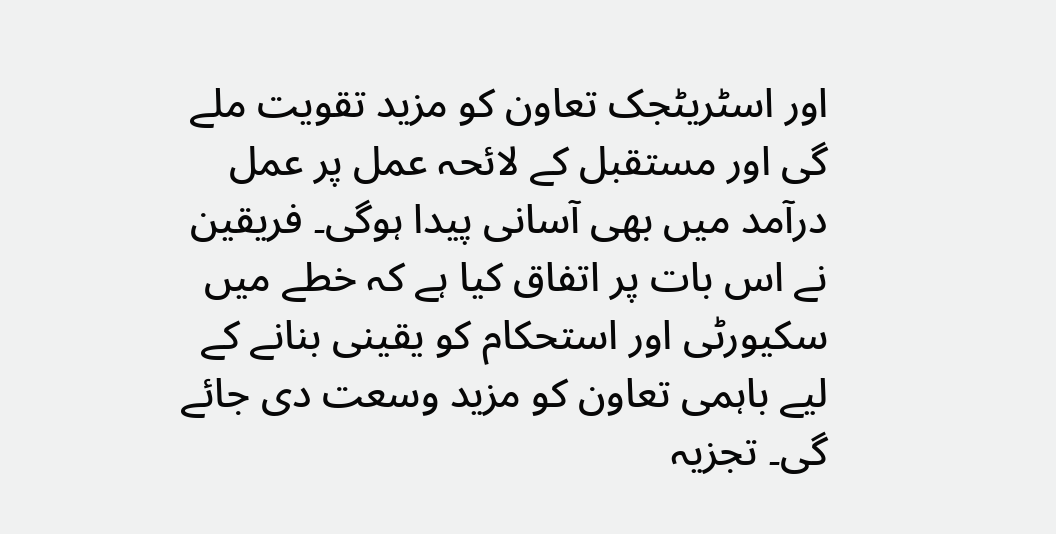اور اسٹریٹجک تعاون کو مزید تقویت ملے گی اور مستقبل کے لائحہ عمل پر عمل درآمد میں بھی آسانی پیدا ہوگی۔ فریقین نے اس بات پر اتفاق کیا ہے کہ خطے میں سکیورٹی اور استحکام کو یقینی بنانے کے لیے باہمی تعاون کو مزید وسعت دی جائے گی۔ تجزیہ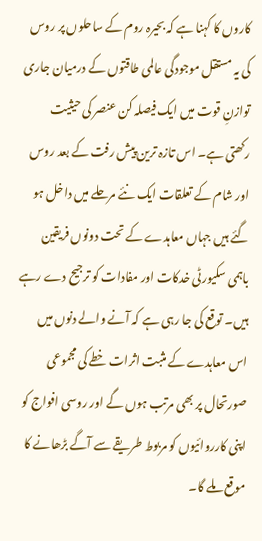کاروں کا کہنا ہے کہ بحیرہ روم کے ساحلوں پر روس کی یہ مستقل موجودگی عالمی طاقتوں کے درمیان جاری توازنِ قوت میں ایک فیصلہ کن عنصر کی حیثیت رکھتی ہے۔ اس تازہ ترین پیش رفت کے بعد روس اور شام کے تعلقات ایک نئے مرحلے میں داخل ہو گئے ہیں جہاں معاہدے کے تحت دونوں فریقین باہمی سکیورٹی خدکات اور مفادات کو ترجیح دے رہے ہیں۔ توقع کی جا رہی ہے کہ آنے والے دنوں میں اس معاہدے کے مثبت اثرات خطے کی مجموعی صورتحال پر بھی مرتب ہوں گے اور روسی افواج کو اپنی کارروائیوں کو مربوط طریقے سے آگے بڑھانے کا موقع ملے گا۔